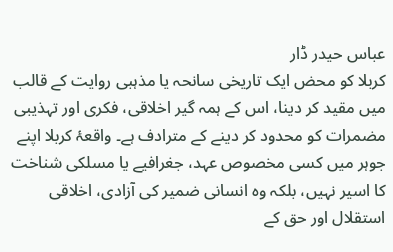عباس حیدر ڈار
کربلا کو محض ایک تاریخی سانحہ یا مذہبی روایت کے قالب میں مقید کر دینا، اس کے ہمہ گیر اخلاقی، فکری اور تہذیبی مضمرات کو محدود کر دینے کے مترادف ہے۔ واقعۂ کربلا اپنے جوہر میں کسی مخصوص عہد، جغرافیے یا مسلکی شناخت کا اسیر نہیں، بلکہ وہ انسانی ضمیر کی آزادی، اخلاقی استقلال اور حق کے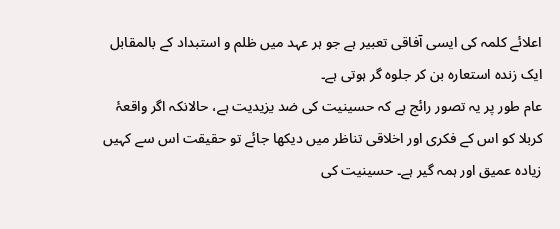اعلائے کلمہ کی ایسی آفاقی تعبیر ہے جو ہر عہد میں ظلم و استبداد کے بالمقابل ایک زندہ استعارہ بن کر جلوہ گر ہوتی ہے۔
عام طور پر یہ تصور رائج ہے کہ حسینیت کی ضد یزیدیت ہے، حالانکہ اگر واقعۂ کربلا کو اس کے فکری اور اخلاقی تناظر میں دیکھا جائے تو حقیقت اس سے کہیں زیادہ عمیق اور ہمہ گیر ہے۔ حسینیت کی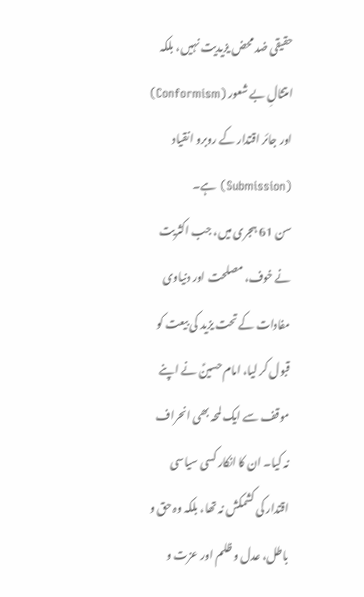حقیقی ضد محض یزیدیت نہیں، بلکہ امتثالِ بے شعور (Conformism) اور جائر اقتدار کے روبرو انقیاد (Submission) ہے۔
سن 61 ہجری میں، جب اکثریت نے خوف، مصلحت اور دنیاوی مفادات کے تحت یزید کی بیعت کو قبول کر لیا، امام حسینؑ نے اپنے موقف سے ایک لمحہ بھی انحراف نہ کیا۔ ان کا انکار کسی سیاسی اقتدار کی کشمکش نہ تھا، بلکہ وہ حق و باطل، عدل و ظلم اور عزت و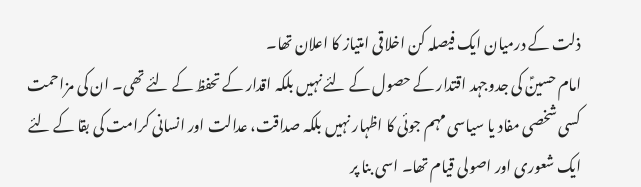ذلت کے درمیان ایک فیصلہ کن اخلاقی امتیاز کا اعلان تھا۔
امام حسینؑ کی جدوجہد اقتدار کے حصول کے لئے نہیں بلکہ اقدار کے تحفظ کے لئے تھی۔ ان کی مزاحمت کسی شخصی مفاد یا سیاسی مہم جوئی کا اظہار نہیں بلکہ صداقت، عدالت اور انسانی کرامت کی بقا کے لئے ایک شعوری اور اصولی قیام تھا۔ اسی بنا پر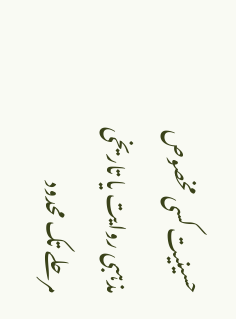حسینیت کسی مخصوص مذہبی روایت یا تاریخی مرحلے تک محدود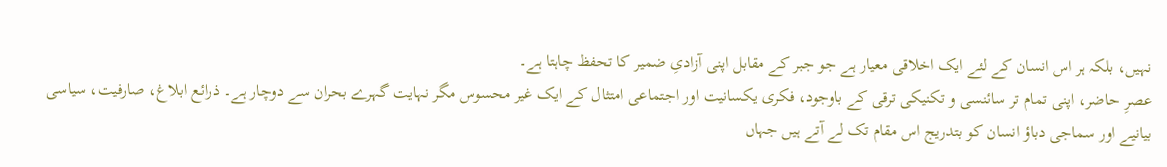نہیں، بلکہ ہر اس انسان کے لئے ایک اخلاقی معیار ہے جو جبر کے مقابل اپنی آزادیِ ضمیر کا تحفظ چاہتا ہے۔
عصرِ حاضر، اپنی تمام تر سائنسی و تکنیکی ترقی کے باوجود، فکری یکسانیت اور اجتماعی امتثال کے ایک غیر محسوس مگر نہایت گہرے بحران سے دوچار ہے۔ ذرائع ابلاغ، صارفیت، سیاسی بیانیے اور سماجی دباؤ انسان کو بتدریج اس مقام تک لے آتے ہیں جہاں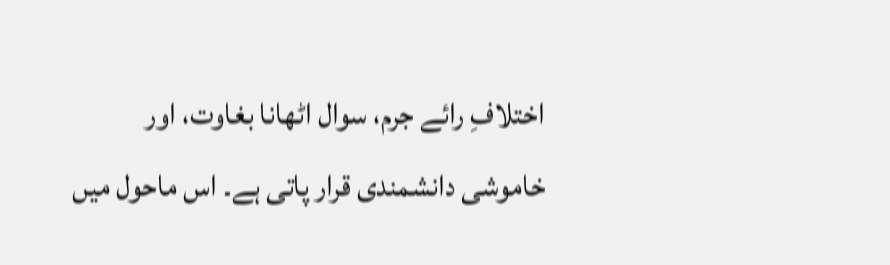اختلافِ رائے جرم، سوال اٹھانا بغاوت، اور خاموشی دانشمندی قرار پاتی ہے۔ اس ماحول میں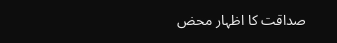صداقت کا اظہار محض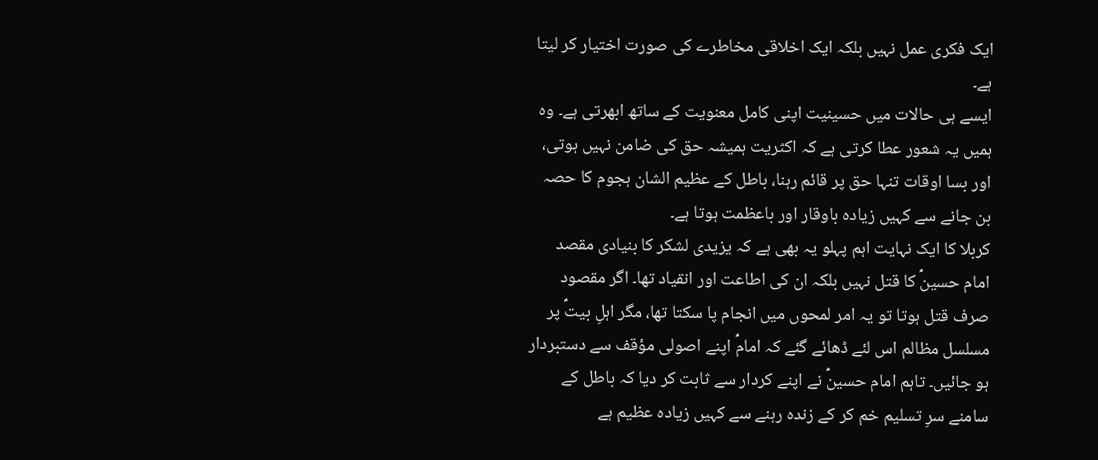ایک فکری عمل نہیں بلکہ ایک اخلاقی مخاطرے کی صورت اختیار کر لیتا ہے۔
ایسے ہی حالات میں حسینیت اپنی کامل معنویت کے ساتھ ابھرتی ہے۔ وہ ہمیں یہ شعور عطا کرتی ہے کہ اکثریت ہمیشہ حق کی ضامن نہیں ہوتی، اور بسا اوقات تنہا حق پر قائم رہنا، باطل کے عظیم الشان ہجوم کا حصہ بن جانے سے کہیں زیادہ باوقار اور باعظمت ہوتا ہے۔
کربلا کا ایک نہایت اہم پہلو یہ بھی ہے کہ یزیدی لشکر کا بنیادی مقصد امام حسینؑ کا قتل نہیں بلکہ ان کی اطاعت اور انقیاد تھا۔ اگر مقصود صرف قتل ہوتا تو یہ امر لمحوں میں انجام پا سکتا تھا، مگر اہلِ بیتؑ پر مسلسل مظالم اس لئے ڈھائے گئے کہ امامؑ اپنے اصولی مؤقف سے دستبردار ہو جائیں۔ تاہم امام حسینؑ نے اپنے کردار سے ثابت کر دیا کہ باطل کے سامنے سرِ تسلیم خم کر کے زندہ رہنے سے کہیں زیادہ عظیم ہے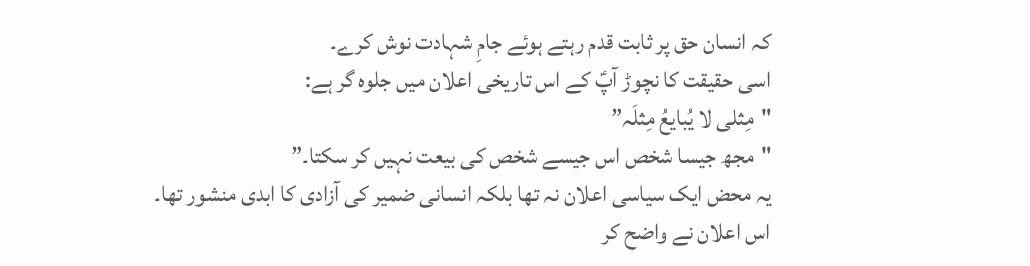کہ انسان حق پر ثابت قدم رہتے ہوئے جامِ شہادت نوش کرے۔
اسی حقیقت کا نچوڑ آپؑ کے اس تاریخی اعلان میں جلوہ گر ہے:
"مِثلی لا یُبایعُ مِثلَہ”
"مجھ جیسا شخص اس جیسے شخص کی بیعت نہیں کر سکتا۔”
یہ محض ایک سیاسی اعلان نہ تھا بلکہ انسانی ضمیر کی آزادی کا ابدی منشور تھا۔ اس اعلان نے واضح کر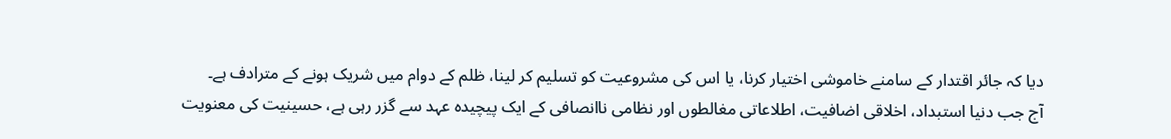دیا کہ جائر اقتدار کے سامنے خاموشی اختیار کرنا، یا اس کی مشروعیت کو تسلیم کر لینا، ظلم کے دوام میں شریک ہونے کے مترادف ہے۔
آج جب دنیا استبداد، اخلاقی اضافیت، اطلاعاتی مغالطوں اور نظامی ناانصافی کے ایک پیچیدہ عہد سے گزر رہی ہے، حسینیت کی معنویت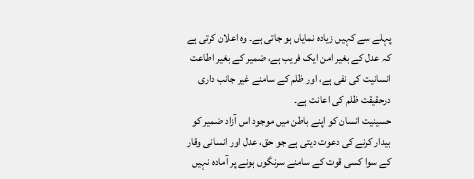پہلے سے کہیں زیادہ نمایاں ہو جاتی ہے۔ وہ اعلان کرتی ہے کہ عدل کے بغیر امن ایک فریب ہے، ضمیر کے بغیر اطاعت انسانیت کی نفی ہے، اور ظلم کے سامنے غیر جانب داری درحقیقت ظلم کی اعانت ہے۔
حسینیت انسان کو اپنے باطن میں موجود اس آزاد ضمیر کو بیدار کرنے کی دعوت دیتی ہے جو حق، عدل اور انسانی وقار کے سوا کسی قوت کے سامنے سرنگوں ہونے پر آمادہ نہیں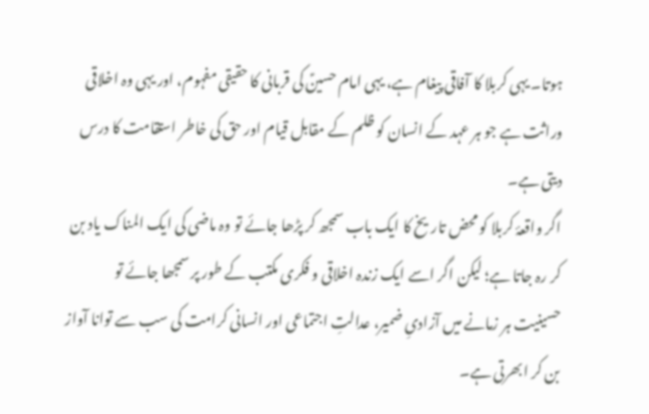ہوتا۔ یہی کربلا کا آفاقی پیغام ہے، یہی امام حسینؑ کی قربانی کا حقیقی مفہوم، اور یہی وہ اخلاقی وراثت ہے جو ہر عہد کے انسان کو ظلم کے مقابل قیام اور حق کی خاطر استقامت کا درس دیتی ہے۔
اگر واقعۂ کربلا کو محض تاریخ کا ایک باب سمجھ کر پڑھا جائے تو وہ ماضی کی ایک المناک یاد بن کر رہ جاتا ہے؛ لیکن اگر اسے ایک زندہ اخلاقی و فکری مکتب کے طور پر سمجھا جائے تو حسینیت ہر زمانے میں آزادیِ ضمیر، عدالتِ اجتماعی اور انسانی کرامت کی سب سے توانا آواز بن کر ابھرتی ہے۔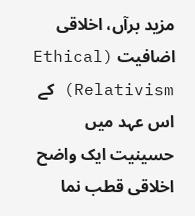مزید برآں، اخلاقی اضافیت (Ethical Relativism) کے اس عہد میں حسینیت ایک واضح اخلاقی قطب نما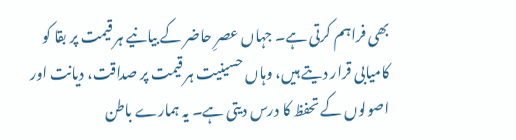بھی فراہم کرتی ہے۔ جہاں عصرِ حاضر کے بیانیے ہر قیمت پر بقا کو کامیابی قرار دیتے ہیں، وہاں حسینیت ہر قیمت پر صداقت، دیانت اور اصولوں کے تحفظ کا درس دیتی ہے۔ یہ ہمارے باطن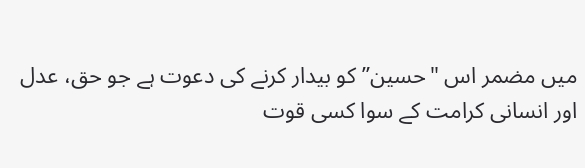میں مضمر اس "حسین” کو بیدار کرنے کی دعوت ہے جو حق، عدل اور انسانی کرامت کے سوا کسی قوت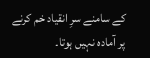کے سامنے سرِ انقیاد خم کرنے پر آمادہ نہیں ہوتا۔